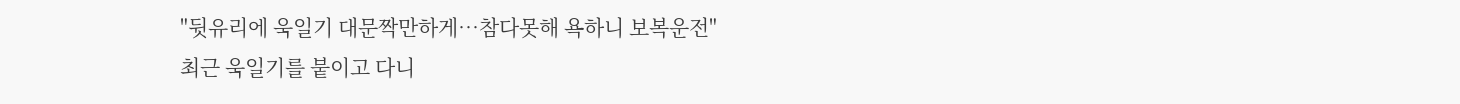"뒷유리에 욱일기 대문짝만하게…참다못해 욕하니 보복운전"
최근 욱일기를 붙이고 다니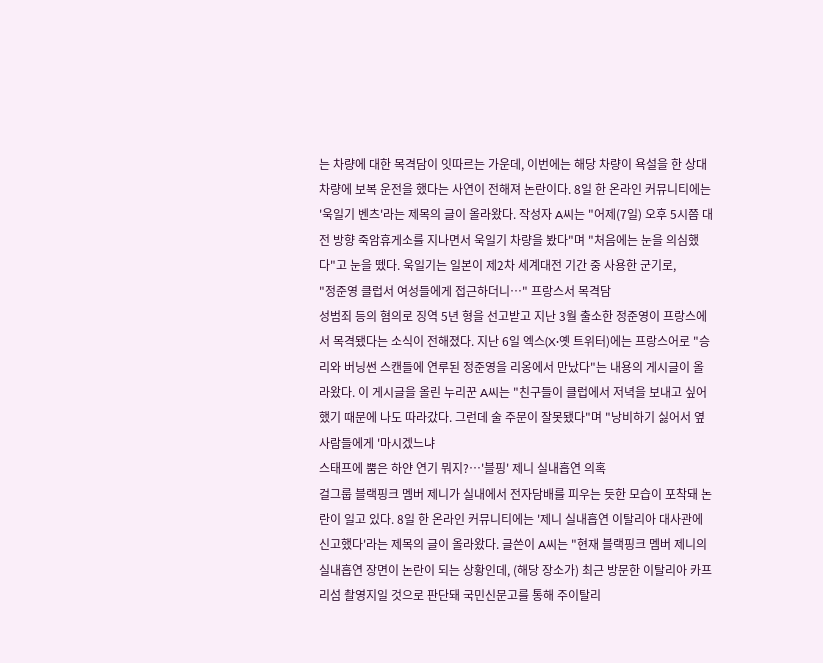는 차량에 대한 목격담이 잇따르는 가운데, 이번에는 해당 차량이 욕설을 한 상대 차량에 보복 운전을 했다는 사연이 전해져 논란이다. 8일 한 온라인 커뮤니티에는 '욱일기 벤츠'라는 제목의 글이 올라왔다. 작성자 A씨는 "어제(7일) 오후 5시쯤 대전 방향 죽암휴게소를 지나면서 욱일기 차량을 봤다"며 "처음에는 눈을 의심했다"고 눈을 뗐다. 욱일기는 일본이 제2차 세계대전 기간 중 사용한 군기로,
"정준영 클럽서 여성들에게 접근하더니…" 프랑스서 목격담
성범죄 등의 혐의로 징역 5년 형을 선고받고 지난 3월 출소한 정준영이 프랑스에서 목격됐다는 소식이 전해졌다. 지난 6일 엑스(X·옛 트위터)에는 프랑스어로 "승리와 버닝썬 스캔들에 연루된 정준영을 리옹에서 만났다"는 내용의 게시글이 올라왔다. 이 게시글을 올린 누리꾼 A씨는 "친구들이 클럽에서 저녁을 보내고 싶어 했기 때문에 나도 따라갔다. 그런데 술 주문이 잘못됐다"며 "낭비하기 싫어서 옆 사람들에게 '마시겠느냐
스태프에 뿜은 하얀 연기 뭐지?…'블핑' 제니 실내흡연 의혹
걸그룹 블랙핑크 멤버 제니가 실내에서 전자담배를 피우는 듯한 모습이 포착돼 논란이 일고 있다. 8일 한 온라인 커뮤니티에는 '제니 실내흡연 이탈리아 대사관에 신고했다'라는 제목의 글이 올라왔다. 글쓴이 A씨는 "현재 블랙핑크 멤버 제니의 실내흡연 장면이 논란이 되는 상황인데, (해당 장소가) 최근 방문한 이탈리아 카프리섬 촬영지일 것으로 판단돼 국민신문고를 통해 주이탈리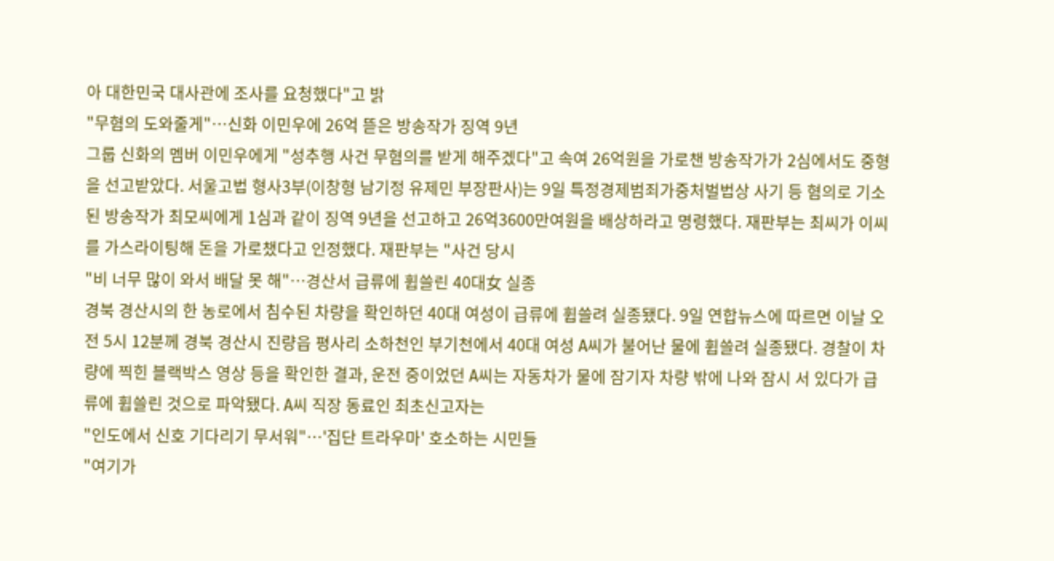아 대한민국 대사관에 조사를 요청했다"고 밝
"무혐의 도와줄게"…신화 이민우에 26억 뜯은 방송작가 징역 9년
그룹 신화의 멤버 이민우에게 "성추행 사건 무혐의를 받게 해주겠다"고 속여 26억원을 가로챈 방송작가가 2심에서도 중형을 선고받았다. 서울고법 형사3부(이창형 남기정 유제민 부장판사)는 9일 특정경제범죄가중처벌법상 사기 등 혐의로 기소된 방송작가 최모씨에게 1심과 같이 징역 9년을 선고하고 26억3600만여원을 배상하라고 명령했다. 재판부는 최씨가 이씨를 가스라이팅해 돈을 가로챘다고 인정했다. 재판부는 "사건 당시
"비 너무 많이 와서 배달 못 해"…경산서 급류에 휩쓸린 40대女 실종
경북 경산시의 한 농로에서 침수된 차량을 확인하던 40대 여성이 급류에 휩쓸려 실종됐다. 9일 연합뉴스에 따르면 이날 오전 5시 12분께 경북 경산시 진량읍 평사리 소하천인 부기천에서 40대 여성 A씨가 불어난 물에 휩쓸려 실종됐다. 경찰이 차량에 찍힌 블랙박스 영상 등을 확인한 결과, 운전 중이었던 A씨는 자동차가 물에 잠기자 차량 밖에 나와 잠시 서 있다가 급류에 휩쓸린 것으로 파악됐다. A씨 직장 동료인 최초신고자는
"인도에서 신호 기다리기 무서워"…'집단 트라우마' 호소하는 시민들
"여기가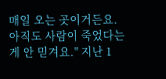매일 오는 곳이거든요. 아직도 사람이 죽었다는 게 안 믿겨요." 지난 1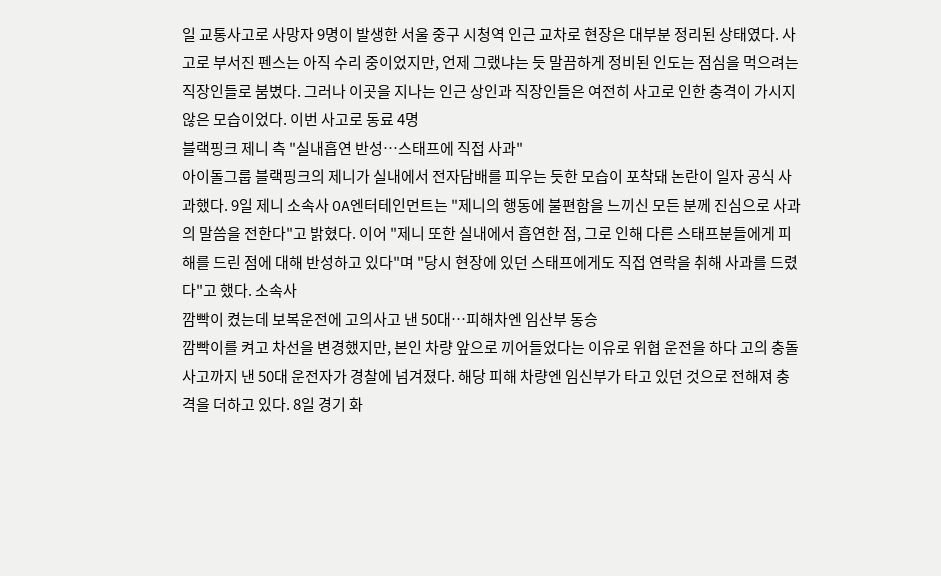일 교통사고로 사망자 9명이 발생한 서울 중구 시청역 인근 교차로 현장은 대부분 정리된 상태였다. 사고로 부서진 펜스는 아직 수리 중이었지만, 언제 그랬냐는 듯 말끔하게 정비된 인도는 점심을 먹으려는 직장인들로 붐볐다. 그러나 이곳을 지나는 인근 상인과 직장인들은 여전히 사고로 인한 충격이 가시지 않은 모습이었다. 이번 사고로 동료 4명
블랙핑크 제니 측 "실내흡연 반성…스태프에 직접 사과"
아이돌그룹 블랙핑크의 제니가 실내에서 전자담배를 피우는 듯한 모습이 포착돼 논란이 일자 공식 사과했다. 9일 제니 소속사 OA엔터테인먼트는 "제니의 행동에 불편함을 느끼신 모든 분께 진심으로 사과의 말씀을 전한다"고 밝혔다. 이어 "제니 또한 실내에서 흡연한 점, 그로 인해 다른 스태프분들에게 피해를 드린 점에 대해 반성하고 있다"며 "당시 현장에 있던 스태프에게도 직접 연락을 취해 사과를 드렸다"고 했다. 소속사
깜빡이 켰는데 보복운전에 고의사고 낸 50대…피해차엔 임산부 동승
깜빡이를 켜고 차선을 변경했지만, 본인 차량 앞으로 끼어들었다는 이유로 위협 운전을 하다 고의 충돌 사고까지 낸 50대 운전자가 경찰에 넘겨졌다. 해당 피해 차량엔 임신부가 타고 있던 것으로 전해져 충격을 더하고 있다. 8일 경기 화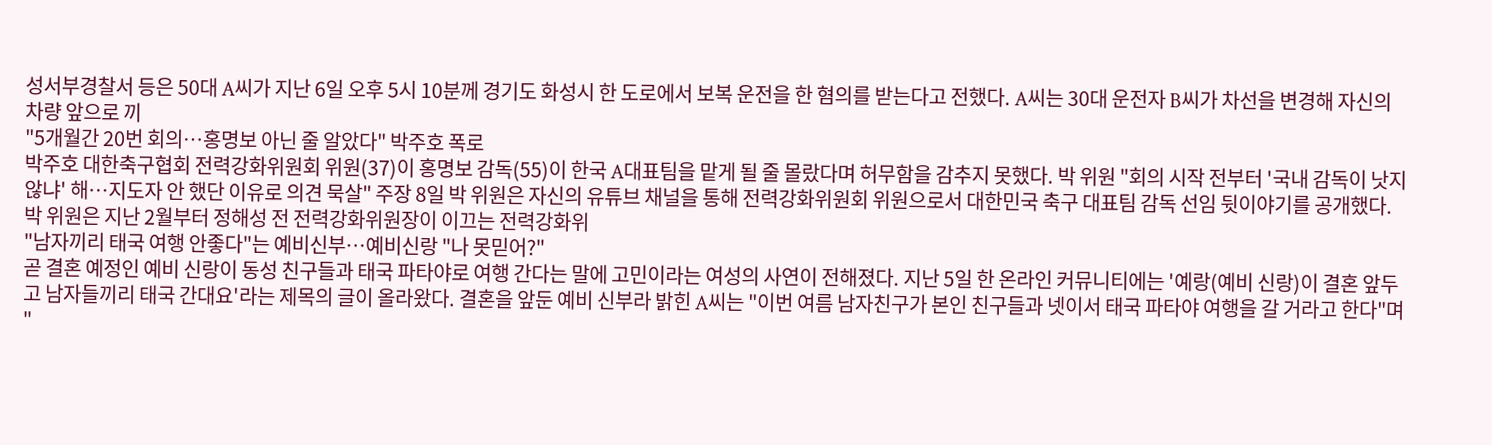성서부경찰서 등은 50대 A씨가 지난 6일 오후 5시 10분께 경기도 화성시 한 도로에서 보복 운전을 한 혐의를 받는다고 전했다. A씨는 30대 운전자 B씨가 차선을 변경해 자신의 차량 앞으로 끼
"5개월간 20번 회의…홍명보 아닌 줄 알았다" 박주호 폭로
박주호 대한축구협회 전력강화위원회 위원(37)이 홍명보 감독(55)이 한국 A대표팀을 맡게 될 줄 몰랐다며 허무함을 감추지 못했다. 박 위원 "회의 시작 전부터 '국내 감독이 낫지 않냐' 해…지도자 안 했단 이유로 의견 묵살" 주장 8일 박 위원은 자신의 유튜브 채널을 통해 전력강화위원회 위원으로서 대한민국 축구 대표팀 감독 선임 뒷이야기를 공개했다. 박 위원은 지난 2월부터 정해성 전 전력강화위원장이 이끄는 전력강화위
"남자끼리 태국 여행 안좋다"는 예비신부…예비신랑 "나 못믿어?"
곧 결혼 예정인 예비 신랑이 동성 친구들과 태국 파타야로 여행 간다는 말에 고민이라는 여성의 사연이 전해졌다. 지난 5일 한 온라인 커뮤니티에는 '예랑(예비 신랑)이 결혼 앞두고 남자들끼리 태국 간대요'라는 제목의 글이 올라왔다. 결혼을 앞둔 예비 신부라 밝힌 A씨는 "이번 여름 남자친구가 본인 친구들과 넷이서 태국 파타야 여행을 갈 거라고 한다"며 "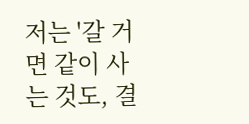저는 '갈 거면 같이 사는 것도, 결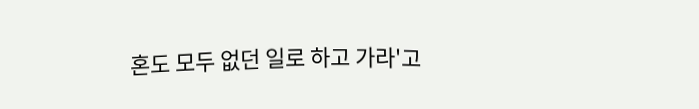혼도 모두 없던 일로 하고 가라'고